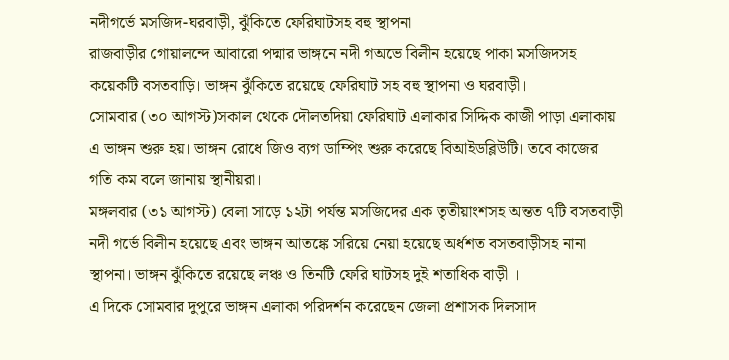নদীগর্ভে মসজিদ-ঘরবাড়ী, ঝুঁকিতে ফেরিঘাটসহ বহু স্থাপনা
রাজবাড়ীর গোয়ালন্দে আবারো পদ্মার ভাঙ্গনে নদী গঅভে বিলীন হয়েছে পাকা মসজিদসহ কয়েকটি বসতবাড়ি। ভাঙ্গন ঝুঁকিতে রয়েছে ফেরিঘাট সহ বহু স্থাপনা ও ঘরবাড়ী।
সোমবার (৩০ আগস্ট)সকাল থেকে দৌলতদিয়া ফেরিঘাট এলাকার সিদ্দিক কাজী পাড়া এলাকায় এ ভাঙ্গন শুরু হয়। ভাঙ্গন রোধে জিও ব্যগ ডাম্পিং শুরু করেছে বিআইডব্লিউটি। তবে কাজের গতি কম বলে জানায় স্থানীয়রা।
মঙ্গলবার (৩১ আগস্ট) বেলা সাড়ে ১২টা পর্যন্ত মসজিদের এক তৃতীয়াংশসহ অন্তত ৭টি বসতবাড়ী নদী গর্ভে বিলীন হয়েছে এবং ভাঙ্গন আতঙ্কে সরিয়ে নেয়া হয়েছে অর্ধশত বসতবাড়ীসহ নানা স্থাপনা। ভাঙ্গন ঝুঁকিতে রয়েছে লঞ্চ ও তিনটি ফেরি ঘাটসহ দুই শতাধিক বাড়ী ।
এ দিকে সোমবার দুপুরে ভাঙ্গন এলাকা পরিদর্শন করেছেন জেলা প্রশাসক দিলসাদ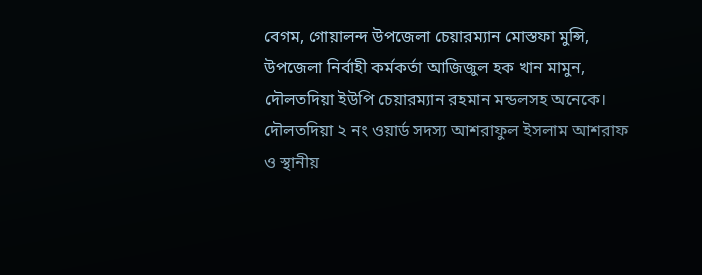বেগম, গোয়ালন্দ উপজেলা চেয়ারম্যান মোস্তফা মুন্সি, উপজেলা নির্বাহী কর্মকর্তা আজিজুল হক খান মামুন, দৌলতদিয়া ইউপি চেয়ারম্যান রহমান মন্ডলসহ অনেকে।
দৌলতদিয়া ২ নং ওয়ার্ড সদস্য আশরাফুল ইসলাম আশরাফ ও স্থানীয়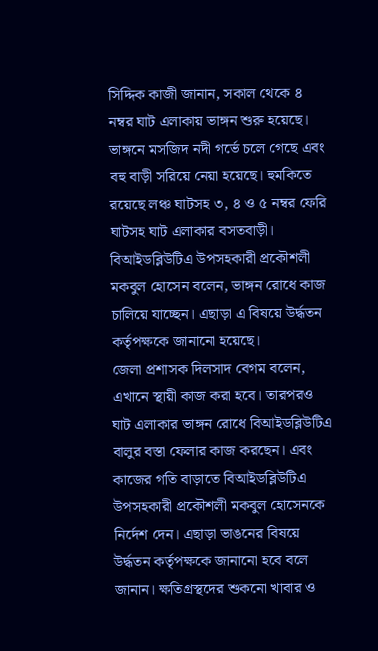সিদ্দিক কাজী জানান, সকাল থেকে ৪ নম্বর ঘাট এলাকায় ভাঙ্গন শুরু হয়েছে। ভাঙ্গনে মসজিদ নদী গর্ভে চলে গেছে এবং বহু বাড়ী সরিয়ে নেয়া হয়েছে। হুমকিতে রয়েছে লঞ্চ ঘাটসহ ৩, ৪ ও ৫ নম্বর ফেরি ঘাটসহ ঘাট এলাকার বসতবাড়ী।
বিআইডব্লিউটিএ উপসহকারী প্রকৌশলী মকবুল হোসেন বলেন, ভাঙ্গন রোধে কাজ চালিয়ে যাচ্ছেন। এছাড়া এ বিষয়ে উর্দ্ধতন কর্তৃপক্ষকে জানানো হয়েছে।
জেলা প্রশাসক দিলসাদ বেগম বলেন, এখানে স্থায়ী কাজ করা হবে। তারপরও ঘাট এলাকার ভাঙ্গন রোধে বিআইডব্লিউটিএ বালুর বস্তা ফেলার কাজ করছেন। এবং কাজের গতি বাড়াতে বিআইডব্লিউটিএ উপসহকারী প্রকৌশলী মকবুল হোসেনকে নির্দেশ দেন। এছাড়া ভাঙনের বিষয়ে উর্দ্ধতন কর্তৃপক্ষকে জানানো হবে বলে জানান। ক্ষতিগ্রস্থদের শুকনো খাবার ও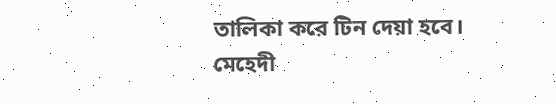তালিকা করে টিন দেয়া হবে।
মেহেদী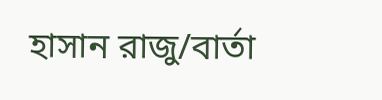হাসান রাজু/বার্তা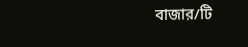বাজার/টি